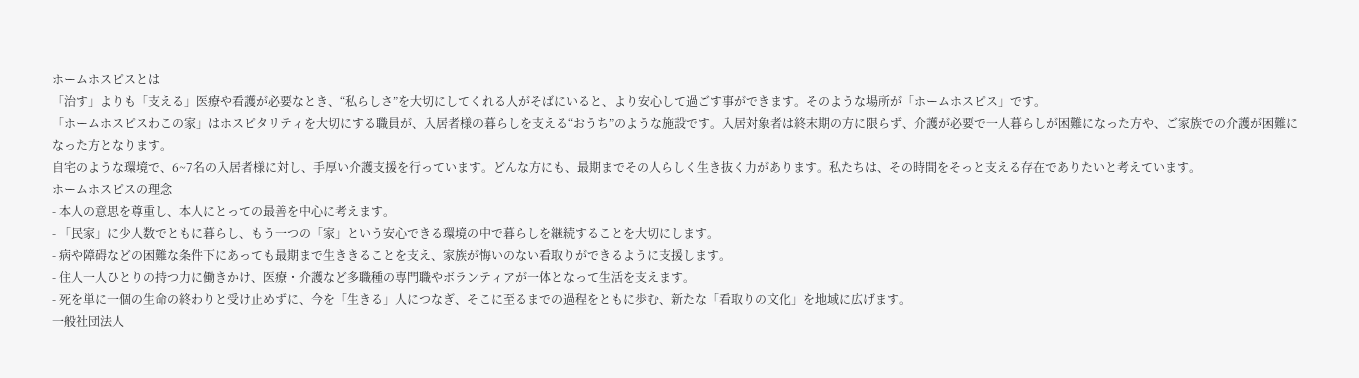ホームホスピスとは
「治す」よりも「支える」医療や看護が必要なとき、“私らしさ”を大切にしてくれる人がそばにいると、より安心して過ごす事ができます。そのような場所が「ホームホスピス」です。
「ホームホスピスわこの家」はホスピタリティを大切にする職員が、入居者様の暮らしを支える“おうち”のような施設です。入居対象者は終末期の方に限らず、介護が必要で一人暮らしが困難になった方や、ご家族での介護が困難になった方となります。
自宅のような環境で、6~7名の入居者様に対し、手厚い介護支援を行っています。どんな方にも、最期までその人らしく生き抜く力があります。私たちは、その時間をそっと支える存在でありたいと考えています。
ホームホスピスの理念
- 本人の意思を尊重し、本人にとっての最善を中心に考えます。
- 「民家」に少人数でともに暮らし、もう一つの「家」という安心できる環境の中で暮らしを継続することを大切にします。
- 病や障碍などの困難な条件下にあっても最期まで生ききることを支え、家族が悔いのない看取りができるように支援します。
- 住人一人ひとりの持つ力に働きかけ、医療・介護など多職種の専門職やボランティアが一体となって生活を支えます。
- 死を単に一個の生命の終わりと受け止めずに、今を「生きる」人につなぎ、そこに至るまでの過程をともに歩む、新たな「看取りの文化」を地域に広げます。
一般社団法人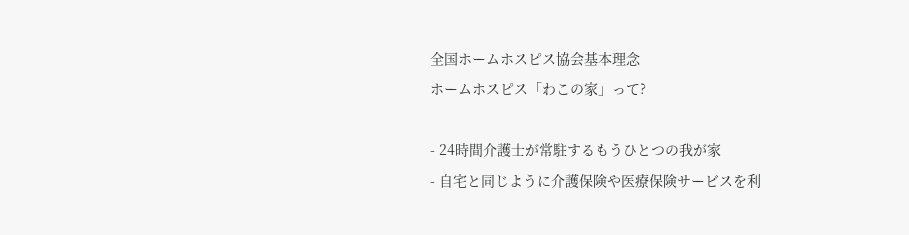全国ホームホスピス協会基本理念
ホームホスピス「わこの家」って?

- 24時間介護士が常駐するもうひとつの我が家
- 自宅と同じように介護保険や医療保険サービスを利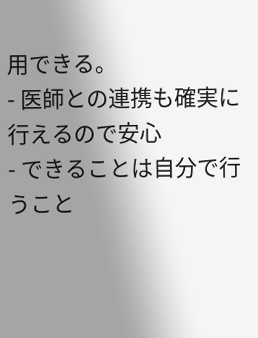用できる。
- 医師との連携も確実に行えるので安心
- できることは自分で行うこと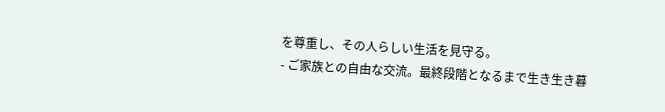を尊重し、その人らしい生活を見守る。
- ご家族との自由な交流。最終段階となるまで生き生き暮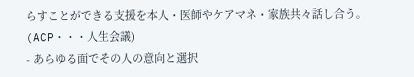らすことができる支援を本人・医師やケアマネ・家族共々話し合う。(ACP・・・人生会議)
- あらゆる面でその人の意向と選択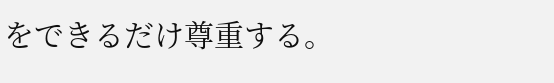をできるだけ尊重する。